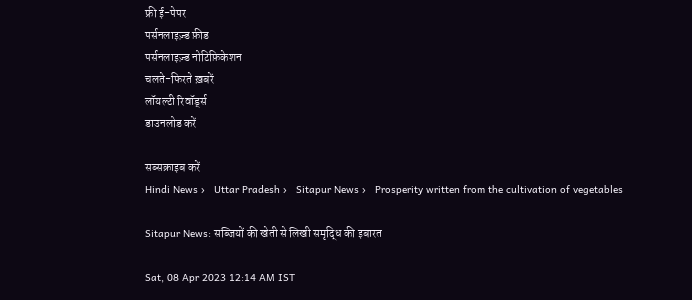फ्री ई-पेपर
पर्सनलाइज़्ड फ़ीड
पर्सनलाइज़्ड नोटिफ़िकेशन
चलते-फिरते ख़बरें
लॉयल्टी रिवॉर्ड्स
डाउनलोड करें

सब्सक्राइब करें
Hindi News ›   Uttar Pradesh ›   Sitapur News ›   Prosperity written from the cultivation of vegetables

Sitapur News: सब्जियों की खेती से लिखी समृद्धि की इबारत

Sat, 08 Apr 2023 12:14 AM IST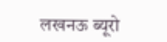लखनऊ ब्यूरो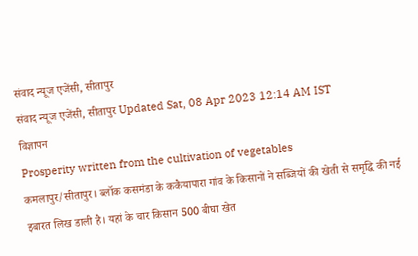संवाद न्यूज एजेंसी, सीतापुर
संवाद न्यूज एजेंसी, सीतापुर Updated Sat, 08 Apr 2023 12:14 AM IST
विज्ञापन
Prosperity written from the cultivation of vegetables
कमलापुर/सीतापुर। ब्लॉक कसमंडा के ककैयापारा गांव के किसानों ने सब्जियों की खेती से समृद्घि की नई इबारत लिख डाली है। यहां के चार किसान 500 बीघा खेत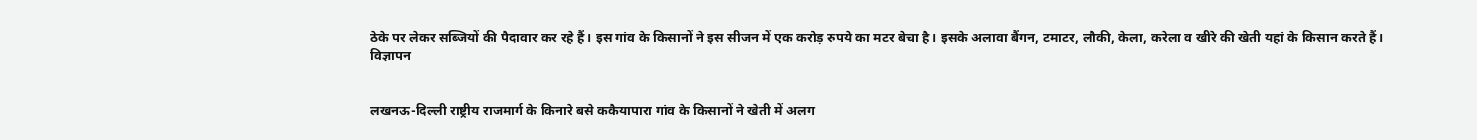ठेके पर लेकर सब्जियों की पैदावार कर रहे हैं। इस गांव के किसानों ने इस सीजन में एक करोड़ रुपये का मटर बेचा है। इसके अलावा बैंगन, टमाटर, लौकी, केला, करेला व खीरे की खेती यहां के किसान करते हैं।
विज्ञापन


लखनऊ-दिल्ली राष्ट्रीय राजमार्ग के किनारे बसे ककैयापारा गांव के किसानों ने खेती में अलग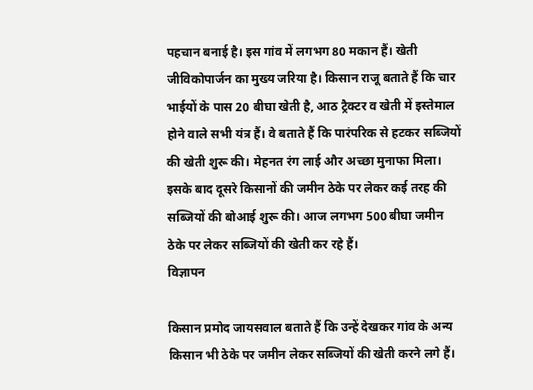पहचान बनाई है। इस गांव में लगभग 80 मकान हैं। खेती जीविकोपार्जन का मुख्य जरिया है। किसान राजू बताते हैं कि चार भाईयों के पास 20 बीघा खेती है, आठ ट्रैक्टर व खेती में इस्तेमाल होने वाले सभी यंत्र हैं। वे बताते हैं कि पारंपरिक से हटकर सब्जियों की खेती शुरू की। मेहनत रंग लाई और अच्छा मुनाफा मिला। इसके बाद दूसरे किसानों की जमीन ठेके पर लेकर कई तरह की सब्जियों की बोआई शुरू की। आज लगभग 500 बीघा जमीन ठेके पर लेकर सब्जियों की खेती कर रहे हैं।
विज्ञापन

किसान प्रमोद जायसवाल बताते हैं कि उन्हें देखकर गांव के अन्य किसान भी ठेके पर जमीन लेकर सब्जियों की खेती करने लगे हैं।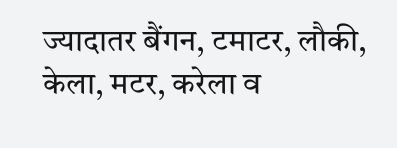ज्यादातर बैंगन, टमाटर, लौकी, केला, मटर, करेला व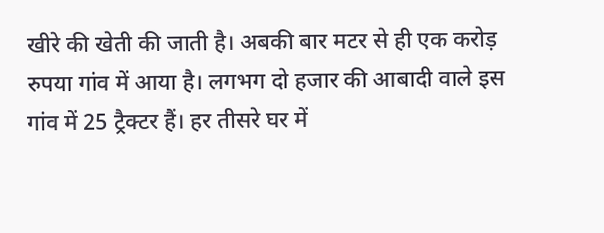खीरे की खेती की जाती है। अबकी बार मटर से ही एक करोड़ रुपया गांव में आया है। लगभग दो हजार की आबादी वाले इस गांव में 25 ट्रैक्टर हैं। हर तीसरे घर में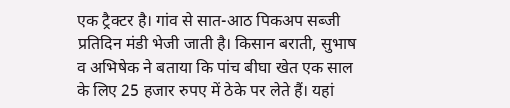एक ट्रैक्टर है। गांव से सात-आठ पिकअप सब्जी प्रतिदिन मंडी भेजी जाती है। किसान बराती, सुभाष व अभिषेक ने बताया कि पांच बीघा खेत एक साल के लिए 25 हजार रुपए में ठेके पर लेते हैं। यहां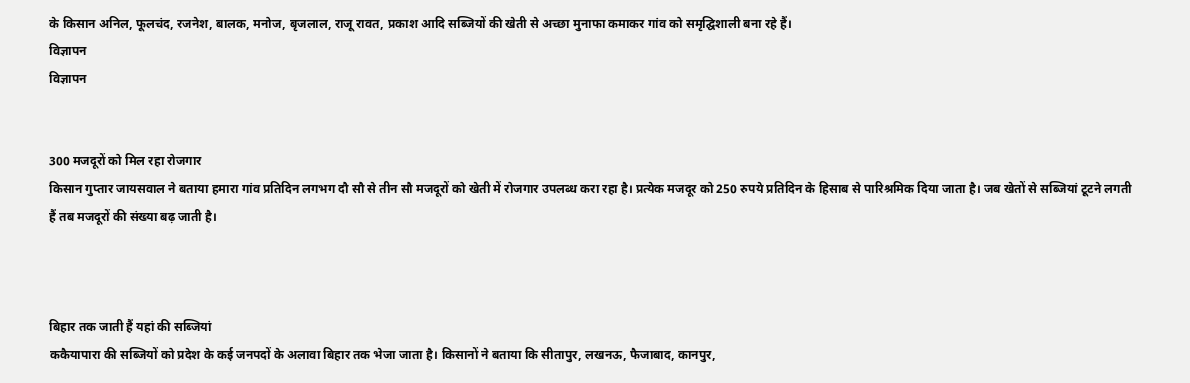के किसान अनिल, फूलचंद, रजनेश, बालक, मनोज, बृजलाल, राजू रावत, प्रकाश आदि सब्जियों की खेती से अच्छा मुनाफा कमाकर गांव को समृद्घिशाली बना रहे हैं।
विज्ञापन
विज्ञापन


300 मजदूरों को मिल रहा रोजगार
किसान गुप्तार जायसवाल ने बताया हमारा गांव प्रतिदिन लगभग दौ सौ से तीन सौ मजदूरों को खेती में रोजगार उपलब्ध करा रहा है। प्रत्येक मजदूर को 250 रुपये प्रतिदिन के हिसाब से पारिश्रमिक दिया जाता है। जब खेतों से सब्जियां टूटने लगती हैं तब मजदूरों की संख्या बढ़ जाती है।



बिहार तक जाती हैं यहां की सब्जियां
ककैयापारा की सब्जियों को प्रदेश के कई जनपदों के अलावा बिहार तक भेजा जाता है। किसानों ने बताया कि सीतापुर, लखनऊ, फैजाबाद, कानपुर,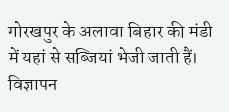गोरखपुर के अलावा बिहार की मंडी में यहां से सब्जियां भेजी जाती हैं।
विज्ञापन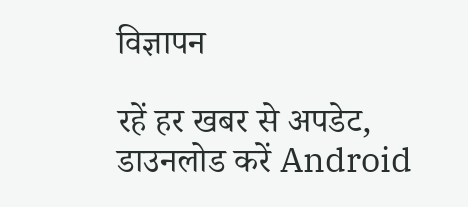विज्ञापन

रहें हर खबर से अपडेट, डाउनलोड करें Android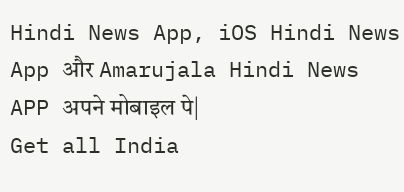Hindi News App, iOS Hindi News App और Amarujala Hindi News APP अपने मोबाइल पे|
Get all India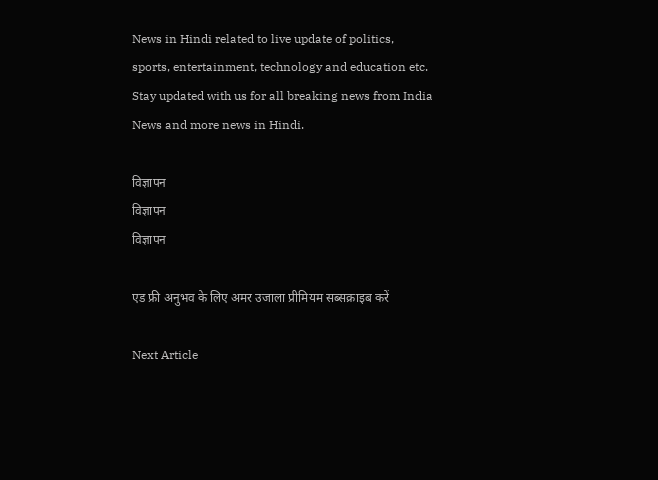News in Hindi related to live update of politics, sports, entertainment, technology and education etc. Stay updated with us for all breaking news from India News and more news in Hindi.

विज्ञापन
विज्ञापन
विज्ञापन

एड फ्री अनुभव के लिए अमर उजाला प्रीमियम सब्सक्राइब करें

Next Article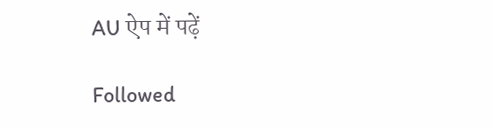AU ऐप में पढ़ें

Followed